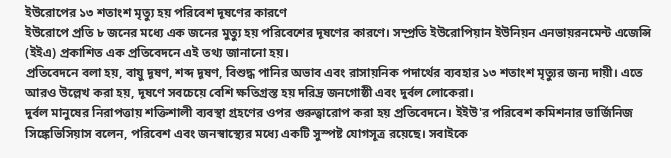ইউরোপের ১৩ শতাংশ মৃত্যু হয় পরিবেশ দূষণের কারণে
ইউরোপে প্রতি ৮ জনের মধ্যে এক জনের মুত্যু হয় পরিবেশের দূষণের কারণে। সম্প্রতি ইউরোপিয়ান ইউনিয়ন এনভায়রনমেন্ট এজেন্সি (ইইএ) প্রকাশিত এক প্রতিবেদনে এই তথ্য জানানো হয়।
প্রতিবেদনে বলা হয়, বায়ু দূষণ, শব্দ দূষণ, বিশুদ্ধ পানির অভাব এবং রাসায়নিক পদার্থের ব্যবহার ১৩ শতাংশ মৃত্যুর জন্য দায়ী। এতে আরও উল্লেখ করা হয়, দূষণে সবচেয়ে বেশি ক্ষতিগ্রস্ত হয় দরিদ্র জনগোষ্ঠী এবং দুর্বল লোকেরা।
দুর্বল মানুষের নিরাপত্তায় শক্তিশালী ব্যবস্থা গ্রহণের ওপর গুরুত্বারোপ করা হয় প্রতিবেদনে। ইইউ'র পরিবেশ কমিশনার ভার্জিনিজ সিঙ্কেভিসিয়াস বলেন, পরিবেশ এবং জনস্বাস্থ্যের মধ্যে একটি সুস্পষ্ট যোগসূত্র রয়েছে। সবাইকে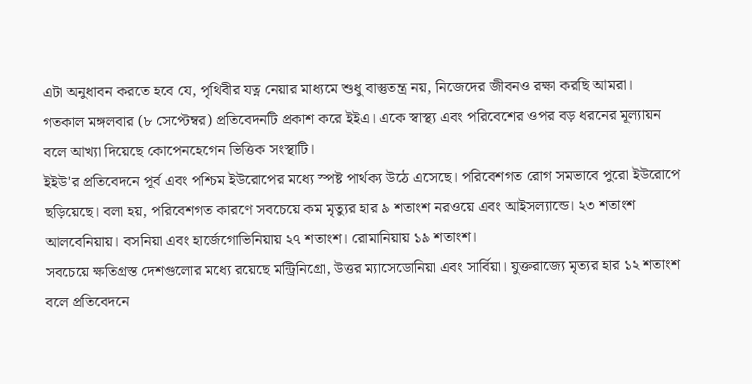এটা অনুধাবন করতে হবে যে, পৃথিবীর যত্ন নেয়ার মাধ্যমে শুধু বাস্তুতন্ত্র নয়, নিজেদের জীবনও রক্ষা করছি আমরা।
গতকাল মঙ্গলবার (৮ সেপ্টেম্বর) প্রতিবেদনটি প্রকাশ করে ইইএ। একে স্বাস্থ্য এবং পরিবেশের ওপর বড় ধরনের মূল্যায়ন বলে আখ্যা দিয়েছে কোপেনহেগেন ভিত্তিক সংস্থাটি।
ইইউ'র প্রতিবেদনে পূর্ব এবং পশ্চিম ইউরোপের মধ্যে স্পষ্ট পার্থক্য উঠে এসেছে। পরিবেশগত রোগ সমভাবে পুরো ইউরোপে ছড়িয়েছে। বলা হয়, পরিবেশগত কারণে সবচেয়ে কম মৃত্যুর হার ৯ শতাংশ নরওয়ে এবং আইসল্যান্ডে। ২৩ শতাংশ আলবেনিয়ায়। বসনিয়া এবং হার্জেগোভিনিয়ায় ২৭ শতাংশ। রোমানিয়ায় ১৯ শতাংশ।
সবচেয়ে ক্ষতিগ্রস্ত দেশগুলোর মধ্যে রয়েছে মন্ট্রিনিগ্রো, উত্তর ম্যাসেডোনিয়া এবং সার্বিয়া। যুক্তরাজ্যে মৃত্যর হার ১২ শতাংশ বলে প্রতিবেদনে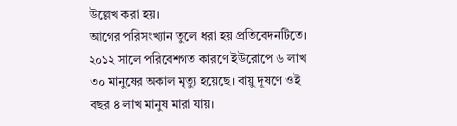উল্লেখ করা হয়।
আগের পরিসংখ্যান তুলে ধরা হয় প্রতিবেদনটিতে। ২০১২ সালে পরিবেশগত কারণে ইউরোপে ৬ লাখ ৩০ মানুষের অকাল মৃত্যু হয়েছে। বায়ু দূষণে ওই বছর ৪ লাখ মানুষ মারা যায়।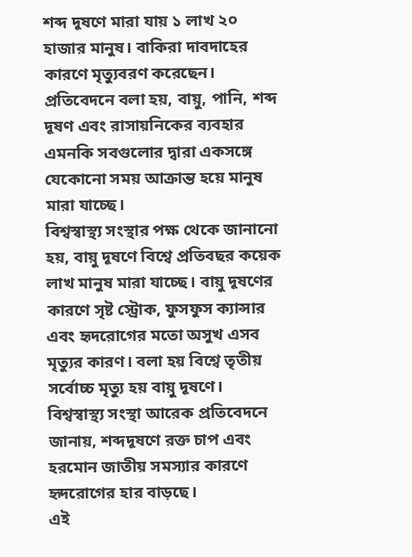শব্দ দূষণে মারা যায় ১ লাখ ২০ হাজার মানুষ। বাকিরা দাবদাহের কারণে মৃত্যুবরণ করেছেন।
প্রতিবেদনে বলা হয়, বায়ু, পানি, শব্দ দূষণ এবং রাসায়নিকের ব্যবহার এমনকি সবগুলোর দ্বারা একসঙ্গে যেকোনো সময় আক্রান্ত হয়ে মানুষ মারা যাচ্ছে।
বিশ্বস্বাস্থ্য সংস্থার পক্ষ থেকে জানানো হয়, বায়ু দূষণে বিশ্বে প্রতিবছর কয়েক লাখ মানুষ মারা যাচ্ছে। বায়ু দূষণের কারণে সৃষ্ট স্ট্রোক, ফুসফুস ক্যান্সার এবং হৃদরোগের মতো অসুখ এসব মৃত্যুর কারণ। বলা হয় বিশ্বে তৃতীয় সর্বোচ্চ মৃত্যু হয় বায়ু দূষণে।
বিশ্বস্বাস্থ্য সংস্থা আরেক প্রতিবেদনে জানায়, শব্দদূষণে রক্ত চাপ এবং হরমোন জাতীয় সমস্যার কারণে হৃদরোগের হার বাড়ছে।
এই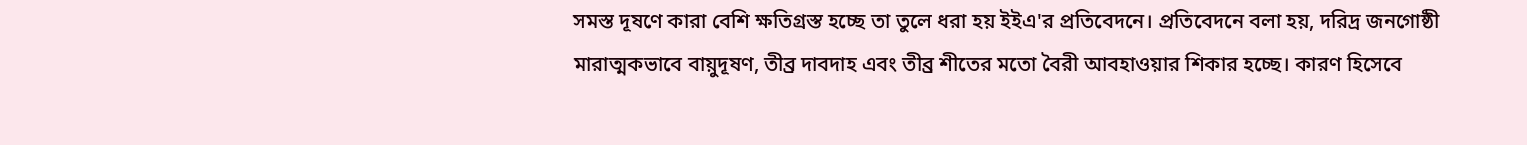সমস্ত দূষণে কারা বেশি ক্ষতিগ্রস্ত হচ্ছে তা তুলে ধরা হয় ইইএ'র প্রতিবেদনে। প্রতিবেদনে বলা হয়, দরিদ্র জনগোষ্ঠী মারাত্মকভাবে বায়ুদূষণ, তীব্র দাবদাহ এবং তীব্র শীতের মতো বৈরী আবহাওয়ার শিকার হচ্ছে। কারণ হিসেবে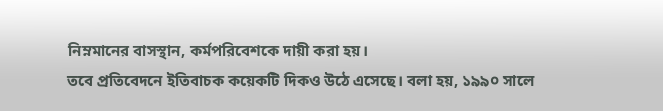নিম্নমানের বাসস্থান, কর্মপরিবেশকে দায়ী করা হয়।
তবে প্রতিবেদনে ইতিবাচক কয়েকটি দিকও উঠে এসেছে। বলা হয়, ১৯৯০ সালে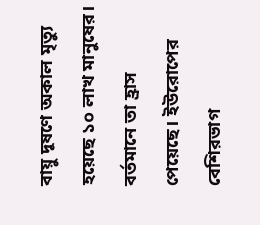বায়ু দূষণে অকাল মৃত্যু হয়েছে ১০ লাখ মানুষের। বর্তমানে তা হ্রাস পেয়েছে। ইউরোপের বেশিরভাগ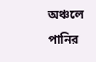অঞ্চলে পানির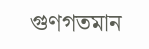গুণগতমান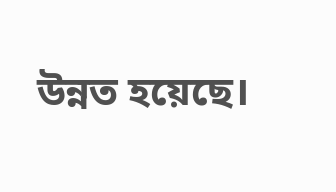উন্নত হয়েছে।